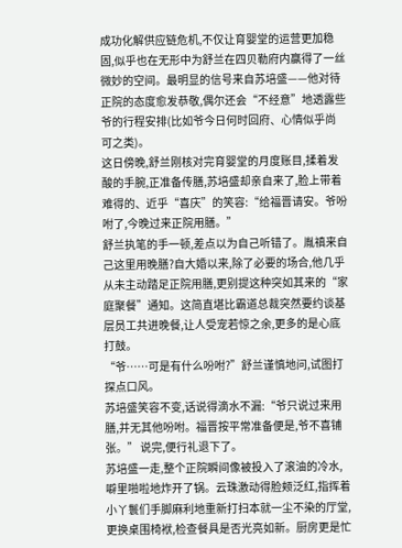成功化解供应链危机,不仅让育婴堂的运营更加稳固,似乎也在无形中为舒兰在四贝勒府内赢得了一丝微妙的空间。最明显的信号来自苏培盛——他对待正院的态度愈发恭敬,偶尔还会“不经意”地透露些爷的行程安排(比如爷今日何时回府、心情似乎尚可之类)。
这日傍晚,舒兰刚核对完育婴堂的月度账目,揉着发酸的手腕,正准备传膳,苏培盛却亲自来了,脸上带着难得的、近乎“喜庆”的笑容:“给福晋请安。爷吩咐了,今晚过来正院用膳。”
舒兰执笔的手一顿,差点以为自己听错了。胤禛来自己这里用晚膳?自大婚以来,除了必要的场合,他几乎从未主动踏足正院用膳,更别提这种突如其来的“家庭聚餐”通知。这简直堪比霸道总裁突然要约谈基层员工共进晚餐,让人受宠若惊之余,更多的是心底打鼓。
“爷……可是有什么吩咐?”舒兰谨慎地问,试图打探点口风。
苏培盛笑容不变,话说得滴水不漏:“爷只说过来用膳,并无其他吩咐。福晋按平常准备便是,爷不喜铺张。” 说完,便行礼退下了。
苏培盛一走,整个正院瞬间像被投入了滚油的冷水,噼里啪啦地炸开了锅。云珠激动得脸颊泛红,指挥着小丫鬟们手脚麻利地重新打扫本就一尘不染的厅堂,更换桌围椅袱,检查餐具是否光亮如新。厨房更是忙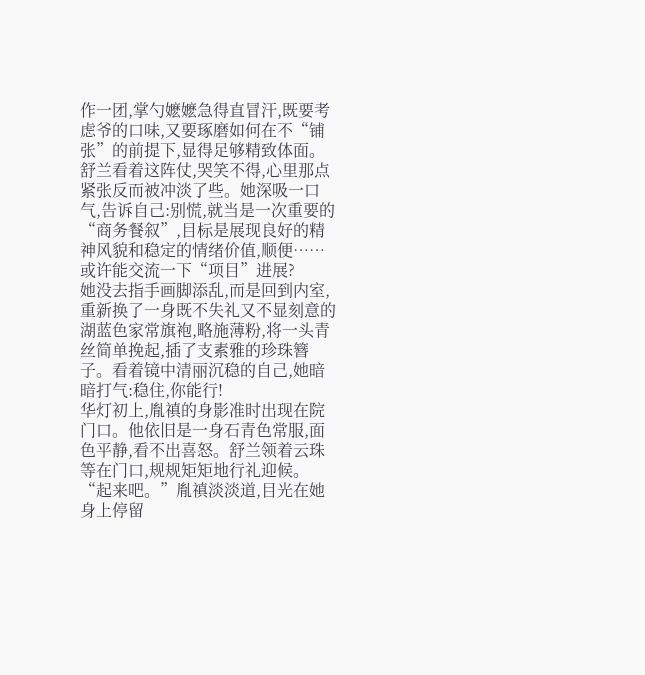作一团,掌勺嬷嬷急得直冒汗,既要考虑爷的口味,又要琢磨如何在不“铺张”的前提下,显得足够精致体面。
舒兰看着这阵仗,哭笑不得,心里那点紧张反而被冲淡了些。她深吸一口气,告诉自己:别慌,就当是一次重要的“商务餐叙”,目标是展现良好的精神风貌和稳定的情绪价值,顺便……或许能交流一下“项目”进展?
她没去指手画脚添乱,而是回到内室,重新换了一身既不失礼又不显刻意的湖蓝色家常旗袍,略施薄粉,将一头青丝简单挽起,插了支素雅的珍珠簪子。看着镜中清丽沉稳的自己,她暗暗打气:稳住,你能行!
华灯初上,胤禛的身影准时出现在院门口。他依旧是一身石青色常服,面色平静,看不出喜怒。舒兰领着云珠等在门口,规规矩矩地行礼迎候。
“起来吧。”胤禛淡淡道,目光在她身上停留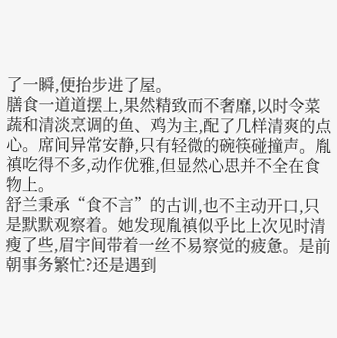了一瞬,便抬步进了屋。
膳食一道道摆上,果然精致而不奢靡,以时令菜蔬和清淡烹调的鱼、鸡为主,配了几样清爽的点心。席间异常安静,只有轻微的碗筷碰撞声。胤禛吃得不多,动作优雅,但显然心思并不全在食物上。
舒兰秉承“食不言”的古训,也不主动开口,只是默默观察着。她发现胤禛似乎比上次见时清瘦了些,眉宇间带着一丝不易察觉的疲惫。是前朝事务繁忙?还是遇到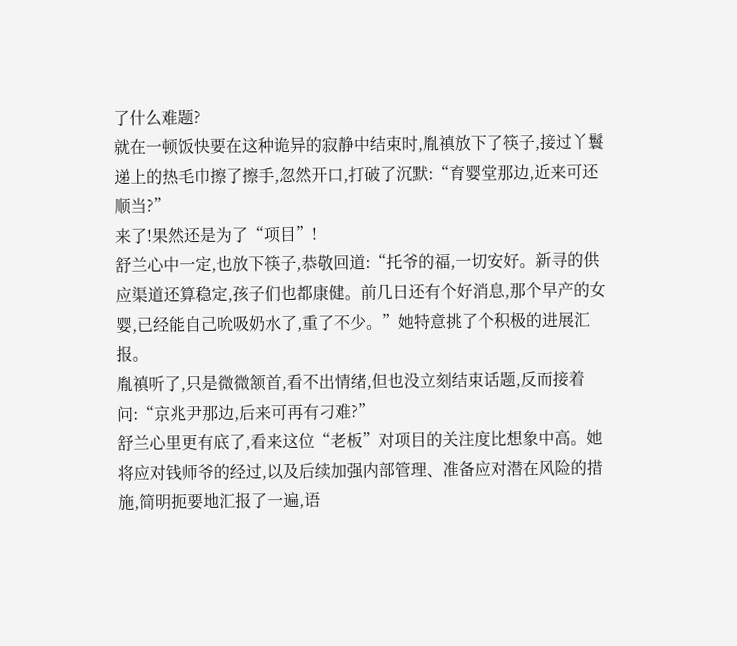了什么难题?
就在一顿饭快要在这种诡异的寂静中结束时,胤禛放下了筷子,接过丫鬟递上的热毛巾擦了擦手,忽然开口,打破了沉默:“育婴堂那边,近来可还顺当?”
来了!果然还是为了“项目”!
舒兰心中一定,也放下筷子,恭敬回道:“托爷的福,一切安好。新寻的供应渠道还算稳定,孩子们也都康健。前几日还有个好消息,那个早产的女婴,已经能自己吮吸奶水了,重了不少。”她特意挑了个积极的进展汇报。
胤禛听了,只是微微颔首,看不出情绪,但也没立刻结束话题,反而接着问:“京兆尹那边,后来可再有刁难?”
舒兰心里更有底了,看来这位“老板”对项目的关注度比想象中高。她将应对钱师爷的经过,以及后续加强内部管理、准备应对潜在风险的措施,简明扼要地汇报了一遍,语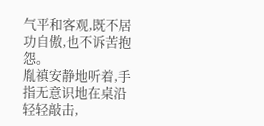气平和客观,既不居功自傲,也不诉苦抱怨。
胤禛安静地听着,手指无意识地在桌沿轻轻敲击,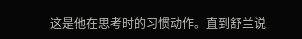这是他在思考时的习惯动作。直到舒兰说